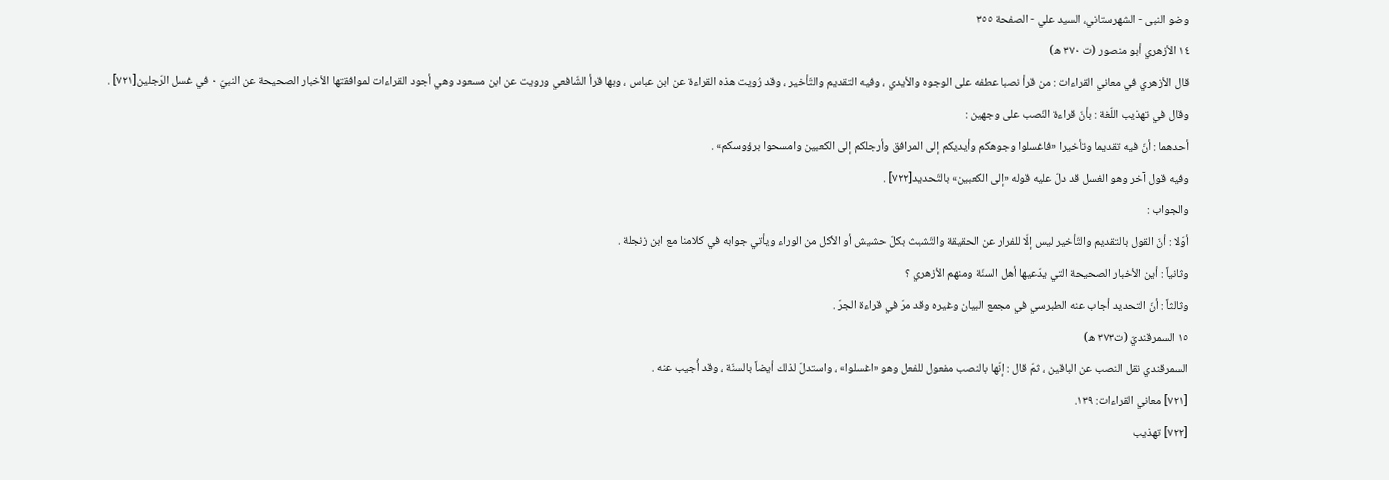وضو النبی - الشهرستاني، السيد علي - الصفحة ٣٥٥
١٤ الأزهري أبو منصور (ت ٣٧٠ ه)
قال الأزهري في معاني القراءات : من قرأ نصبا عطفه على الوجوه والأيدي ، وفيه التقديم والتّأخير ، وقد رُويت هذه القراءة عن ابن عباس ، وبها قرأ الشّافعي ورويت عن ابن مسعود وهي أجود القراءات لموافقتها الأخبار الصحيحة عن النبيّ ٠ في غسل الرّجلين[٧٢١] .
وقال في تهذيب اللّغة : بأنّ قراءة النّصب على وجهين :
أحدهما : أنّ فيه تقديما وتأخيرا «فاغسلوا وجوهكم وأيديكم إلى المرافق وأرجلكم إلى الكعبين وامسحوا برؤوسكم» .
وفيه قول آخر وهو الغسل قد دلّ عليه قوله «إلى الكعبين» بالتّحديد[٧٢٢] .
والجواب :
أوّلا : أنّ القول بالتقديم والتّأخير ليس إلّا للفرار عن الحقيقة والتّشبث بكلّ حشيش أو الأكل من الوراء ويأتي جوابه في كلامنا مع ابن زنجلة .
وثانياً : أين الأخبار الصحيحة التي يدّعيها أهل السنّة ومنهم الأزهري ؟
وثالثاً : أنّ التحديد أجاب عنه الطبرسي في مجمع البيان وغيره وقد مرّ في قراءة الجرّ .
١٥ السمرقنديّ (ت٣٧٣ ه)
السمرقندي نقل النصب عن الباقين ، ثمّ قال : إنّها بالنصب مفعول للفعل وهو «اغسلوا» ، واستدلّ لذلك أيضاً بالسنّة ، وقد أُجيب عنه .
[٧٢١] معاني القراءات: ١٣٩.
[٧٢٢] تهذيب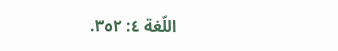اللّغة ٤: ٣٥٢.